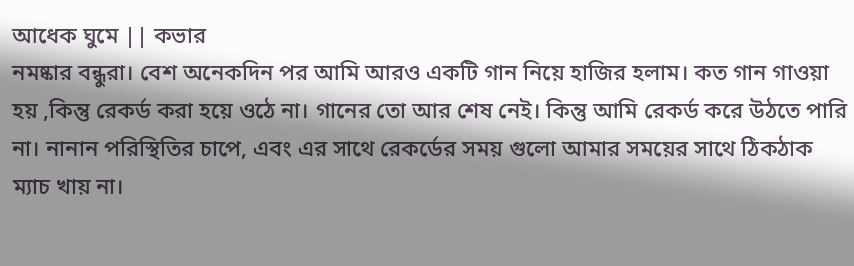আধেক ঘুমে || কভার
নমষ্কার বন্ধুরা। বেশ অনেকদিন পর আমি আরও একটি গান নিয়ে হাজির হলাম। কত গান গাওয়া হয় ,কিন্তু রেকর্ড করা হয়ে ওঠে না। গানের তো আর শেষ নেই। কিন্তু আমি রেকর্ড করে উঠতে পারি না। নানান পরিস্থিতির চাপে, এবং এর সাথে রেকর্ডের সময় গুলো আমার সময়ের সাথে ঠিকঠাক ম্যাচ খায় না।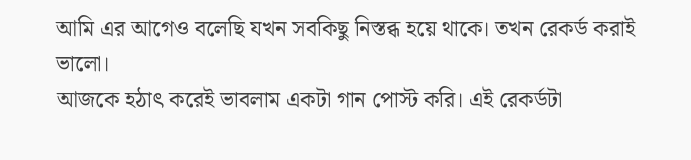আমি এর আগেও বলেছি যখন সবকিছু নিস্তব্ধ হয়ে থাকে। তখন রেকর্ড করাই ভালো।
আজকে হঠাৎ করেই ভাবলাম একটা গান পোস্ট করি। এই রেকর্ডটা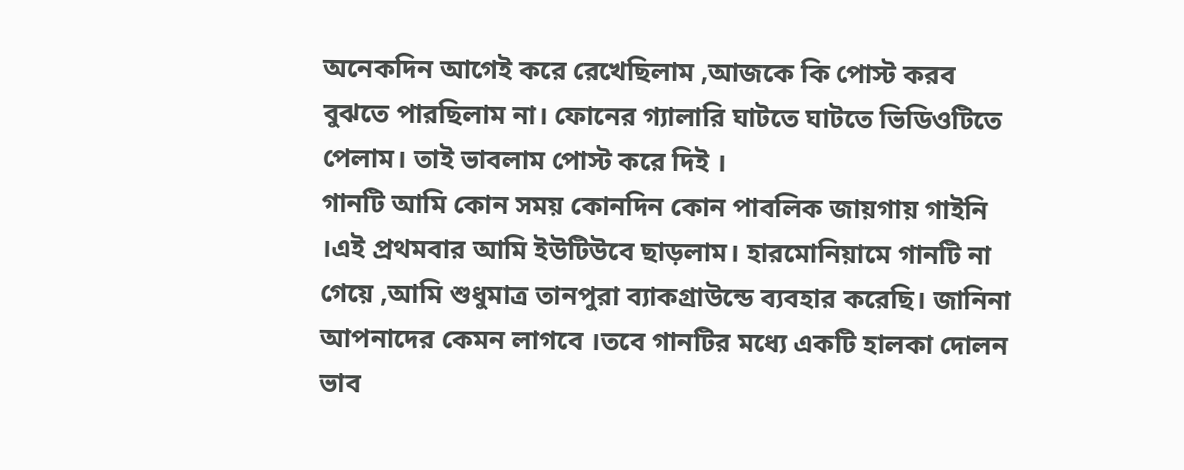অনেকদিন আগেই করে রেখেছিলাম ,আজকে কি পোস্ট করব বুঝতে পারছিলাম না। ফোনের গ্যালারি ঘাটতে ঘাটতে ভিডিওটিতে পেলাম। তাই ভাবলাম পোস্ট করে দিই ।
গানটি আমি কোন সময় কোনদিন কোন পাবলিক জায়গায় গাইনি ।এই প্রথমবার আমি ইউটিউবে ছাড়লাম। হারমোনিয়ামে গানটি না গেয়ে ,আমি শুধুমাত্র তানপুরা ব্যাকগ্রাউন্ডে ব্যবহার করেছি। জানিনা আপনাদের কেমন লাগবে ।তবে গানটির মধ্যে একটি হালকা দোলন ভাব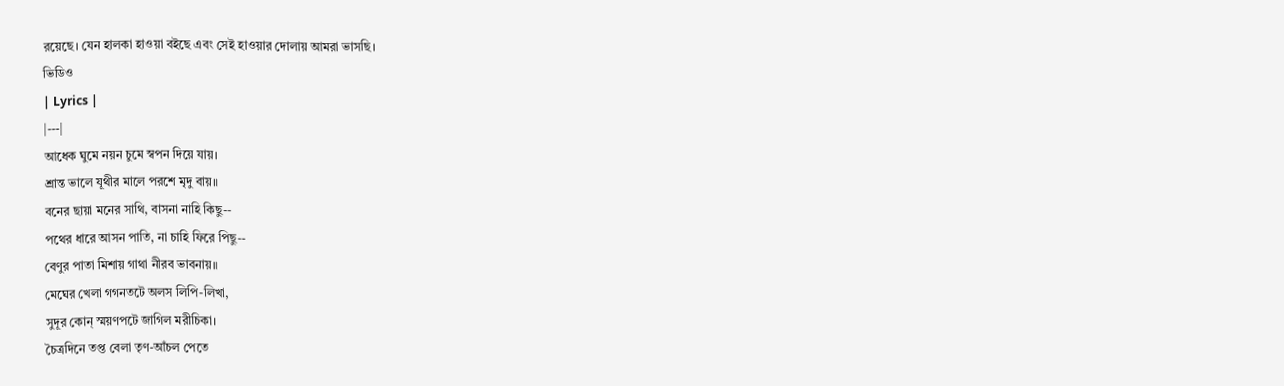রয়েছে। যেন হালকা হাওয়া বইছে এবং সেই হাওয়ার দোলায় আমরা ভাসছি।
ভিডিও
| Lyrics |
|---|
আধেক ঘুমে নয়ন চুমে স্বপন দিয়ে যায়।
শ্রান্ত ভালে যূথীর মালে পরশে মৃদু বায়॥
বনের ছায়া মনের সাথি, বাসনা নাহি কিছু--
পথের ধারে আসন পাতি, না চাহি ফিরে পিছু--
বেণুর পাতা মিশায় গাথা নীরব ভাবনায়॥
মেঘের খেলা গগনতটে অলস লিপি-লিখা,
সুদূর কোন্ স্ময়ণপটে জাগিল মরীচিকা।
চৈত্রদিনে তপ্ত বেলা তৃণ-আঁচল পেতে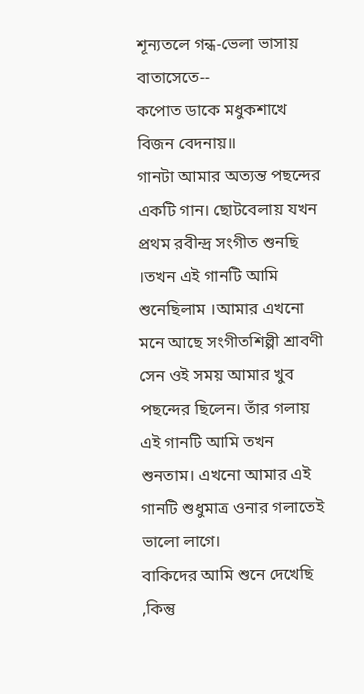শূন্যতলে গন্ধ-ভেলা ভাসায় বাতাসেতে--
কপোত ডাকে মধুকশাখে বিজন বেদনায়॥
গানটা আমার অত্যন্ত পছন্দের একটি গান। ছোটবেলায় যখন প্রথম রবীন্দ্র সংগীত শুনছি ।তখন এই গানটি আমি শুনেছিলাম ।আমার এখনো মনে আছে সংগীতশিল্পী শ্রাবণী সেন ওই সময় আমার খুব পছন্দের ছিলেন। তাঁর গলায় এই গানটি আমি তখন শুনতাম। এখনো আমার এই গানটি শুধুমাত্র ওনার গলাতেই ভালো লাগে।
বাকিদের আমি শুনে দেখেছি ,কিন্তু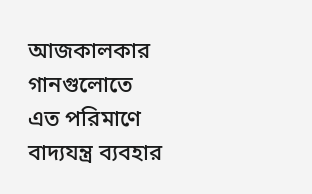আজকালকার গানগুলোতে এত পরিমাণে বাদ্যযন্ত্র ব্যবহার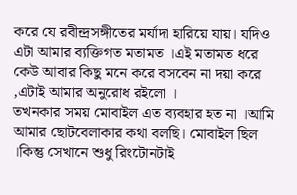করে যে রবীন্দ্রসঙ্গীতের মর্যাদা হারিয়ে যায়। যদিও এটা আমার ব্যক্তিগত মতামত ।এই মতামত ধরে কেউ আবার কিছু মনে করে বসবেন না দয়া করে ,এটাই আমার অনুরোধ রইলো ।
তখনকার সময় মোবাইল এত ব্যবহার হত না ।আমি আমার ছোটবেলাকার কথা বলছি। মোবাইল ছিল ।কিন্তু সেখানে শুধু রিংটোনটাই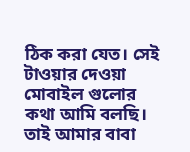ঠিক করা যেত। সেই টাওয়ার দেওয়া মোবাইল গুলোর কথা আমি বলছি। তাই আমার বাবা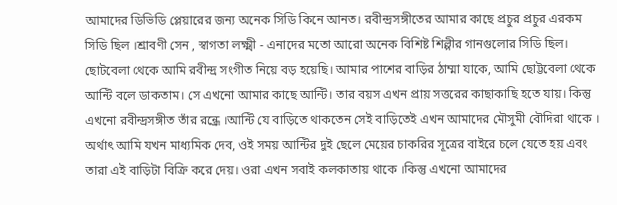আমাদের ডিভিডি প্লেয়ারের জন্য অনেক সিডি কিনে আনত। রবীন্দ্রসঙ্গীতের আমার কাছে প্রচুর প্রচুর এরকম সিডি ছিল ।শ্রাবণী সেন , স্বাগতা লক্ষ্মী - এনাদের মতো আরো অনেক বিশিষ্ট শিল্পীর গানগুলোর সিডি ছিল।
ছোটবেলা থেকে আমি রবীন্দ্র সংগীত নিয়ে বড় হয়েছি। আমার পাশের বাড়ির ঠাম্মা যাকে, আমি ছোট্টবেলা থেকে আন্টি বলে ডাকতাম। সে এখনো আমার কাছে আন্টি। তার বয়স এখন প্রায় সত্তরের কাছাকাছি হতে যায়। কিন্তু এখনো রবীন্দ্রসঙ্গীত তাঁর রন্ধ্রে ।আন্টি যে বাড়িতে থাকতেন সেই বাড়িতেই এখন আমাদের মৌসুমী বৌদিরা থাকে ।
অর্থাৎ আমি যখন মাধ্যমিক দেব, ওই সময় আন্টির দুই ছেলে মেয়ের চাকরির সূত্রের বাইরে চলে যেতে হয় এবং তারা এই বাড়িটা বিক্রি করে দেয়। ওরা এখন সবাই কলকাতায় থাকে ।কিন্তু এখনো আমাদের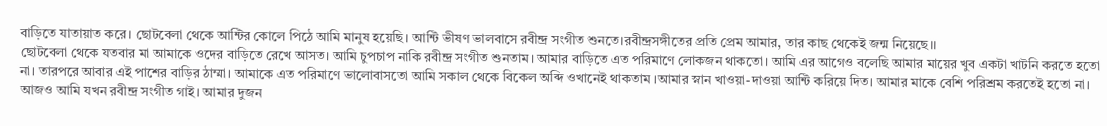বাড়িতে যাতায়াত করে। ছোটবেলা থেকে আন্টির কোলে পিঠে আমি মানুষ হয়েছি। আন্টি ভীষণ ভালবাসে রবীন্দ্র সংগীত শুনতে।রবীন্দ্রসঙ্গীতের প্রতি প্রেম আমার, তার কাছ থেকেই জন্ম নিয়েছে।।
ছোটবেলা থেকে যতবার মা আমাকে ওদের বাড়িতে রেখে আসত। আমি চুপচাপ নাকি রবীন্দ্র সংগীত শুনতাম। আমার বাড়িতে এত পরিমাণে লোকজন থাকতো। আমি এর আগেও বলেছি আমার মায়ের খুব একটা খাটনি করতে হতো না। তারপরে আবার এই পাশের বাড়ির ঠাম্মা। আমাকে এত পরিমাণে ভালোবাসতো আমি সকাল থেকে বিকেল অব্দি ওখানেই থাকতাম ।আমার স্নান খাওয়া-দাওয়া আন্টি করিয়ে দিত। আমার মাকে বেশি পরিশ্রম করতেই হতো না।
আজও আমি যখন রবীন্দ্র সংগীত গাই। আমার দুজন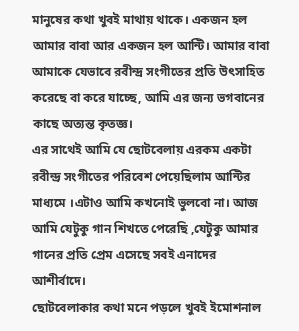মানুষের কথা খুবই মাথায় থাকে। একজন হল আমার বাবা আর একজন হল আন্টি। আমার বাবা আমাকে যেভাবে রবীন্দ্র সংগীতের প্রতি উৎসাহিত করেছে বা করে যাচ্ছে, আমি এর জন্য ভগবানের কাছে অত্যন্ত কৃতজ্ঞ।
এর সাথেই আমি যে ছোটবেলায় এরকম একটা রবীন্দ্র সংগীতের পরিবেশ পেয়েছিলাম আন্টির মাধ্যমে ।এটাও আমি কখনোই ভুলবো না। আজ আমি যেটুকু গান শিখতে পেরেছি ,যেটুকু আমার গানের প্রতি প্রেম এসেছে সবই এনাদের আশীর্বাদে।
ছোটবেলাকার কথা মনে পড়লে খুবই ইমোশনাল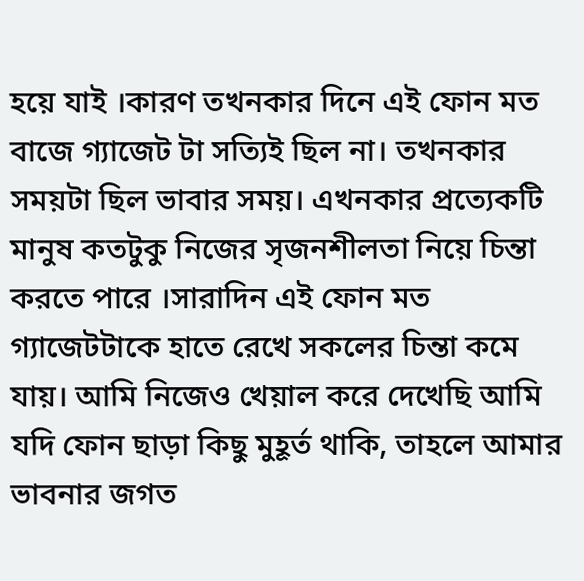হয়ে যাই ।কারণ তখনকার দিনে এই ফোন মত বাজে গ্যাজেট টা সত্যিই ছিল না। তখনকার সময়টা ছিল ভাবার সময়। এখনকার প্রত্যেকটি মানুষ কতটুকু নিজের সৃজনশীলতা নিয়ে চিন্তা করতে পারে ।সারাদিন এই ফোন মত গ্যাজেটটাকে হাতে রেখে সকলের চিন্তা কমে যায়। আমি নিজেও খেয়াল করে দেখেছি আমি যদি ফোন ছাড়া কিছু মুহূর্ত থাকি, তাহলে আমার ভাবনার জগত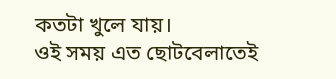কতটা খুলে যায়।
ওই সময় এত ছোটবেলাতেই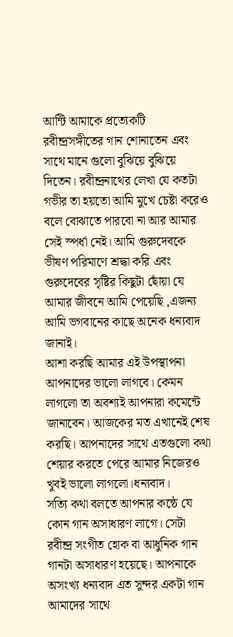আন্টি আমাকে প্রত্যেকটি রবীন্দ্রসঙ্গীতের গান শোনাতেন এবং সাথে মানে গুলো বুঝিয়ে বুঝিয়ে দিতেন। রবীন্দ্রনাথের লেখা যে কতটা গভীর তা হয়তো আমি মুখে চেষ্টা করেও বলে বোঝাতে পারবো না আর আমার সেই স্পর্ধা নেই। আমি গুরুদেবকে ভীষণ পরিমাণে শ্রদ্ধা করি এবং গুরুদেবের সৃষ্টির কিছুটা ছোঁয়া যে আমার জীবনে আমি পেয়েছি ,এজন্য আমি ভগবানের কাছে অনেক ধন্যবাদ জানাই।
আশা করছি আমার এই উপস্থাপনা আপনাদের ভালো লাগবে। কেমন লাগলো তা অবশ্যই আপনারা কমেন্টে জানাবেন। আজকের মত এখানেই শেষ করছি। আপনাদের সাথে এতগুলো কথা শেয়ার করতে পেরে আমার নিজেরও খুবই ভালো লাগলো।ধন্যবাদ।
সত্যি কথা বলতে আপনার কন্ঠে যে কোন গান অসাধারণ লাগে। সেটা রবীন্দ্র সংগীত হোক বা আধুনিক গান গানটা অসাধারণ হয়েছে। আপনাকে অসংখ্য ধন্যবাদ এত সুন্দর একটা গান আমাদের সাথে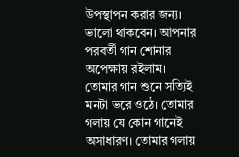উপস্থাপন করার জন্য। ভালো থাকবেন। আপনার পরবর্তী গান শোনার অপেক্ষায় রইলাম।
তোমার গান শুনে সত্যিই মনটা ভরে ওঠে। তোমার গলায় যে কোন গানেই অসাধারণ। তোমার গলায়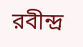রবীন্দ্র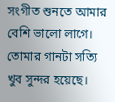সংগীত শুনতে আমার বেশি ভালো লাগে। তোমার গানটা সত্যি খুব সুন্দর হয়েছে।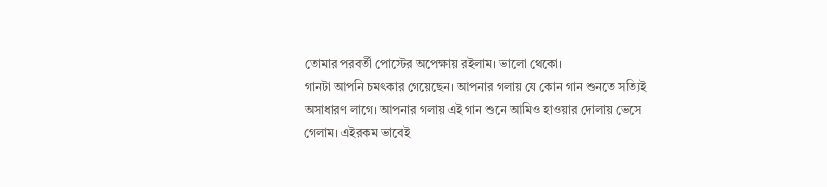তোমার পরবর্তী পোস্টের অপেক্ষায় রইলাম। ভালো থেকো।
গানটা আপনি চমৎকার গেয়েছেন। আপনার গলায় যে কোন গান শুনতে সত্যিই অসাধারণ লাগে। আপনার গলায় এই গান শুনে আমিও হাওয়ার দোলায় ভেসে গেলাম। এইরকম ভাবেই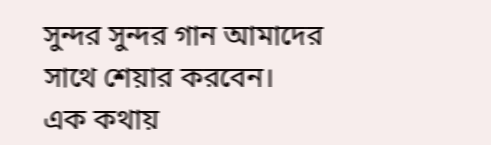সুন্দর সুন্দর গান আমাদের সাথে শেয়ার করবেন।
এক কথায়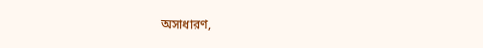অসাধারণ,